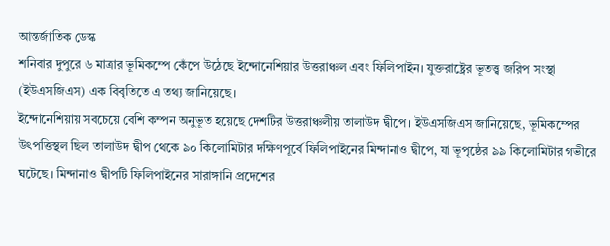আন্তর্জাতিক ডেস্ক
শনিবার দুপুরে ৬ মাত্রার ভূমিকম্পে কেঁপে উঠেছে ইন্দোনেশিয়ার উত্তরাঞ্চল এবং ফিলিপাইন। যুক্তরাষ্ট্রের ভূতত্ত্ব জরিপ সংস্থা (ইউএসজিএস) এক বিবৃতিতে এ তথ্য জানিয়েছে।
ইন্দোনেশিয়ায় সবচেয়ে বেশি কম্পন অনুভূত হয়েছে দেশটির উত্তরাঞ্চলীয় তালাউদ দ্বীপে। ইউএসজিএস জানিয়েছে, ভূমিকম্পের উৎপত্তিস্থল ছিল তালাউদ দ্বীপ থেকে ৯০ কিলোমিটার দক্ষিণপূর্বে ফিলিপাইনের মিন্দানাও দ্বীপে, যা ভূপৃষ্ঠের ৯৯ কিলোমিটার গভীরে ঘটেছে। মিন্দানাও দ্বীপটি ফিলিপাইনের সারাঙ্গানি প্রদেশের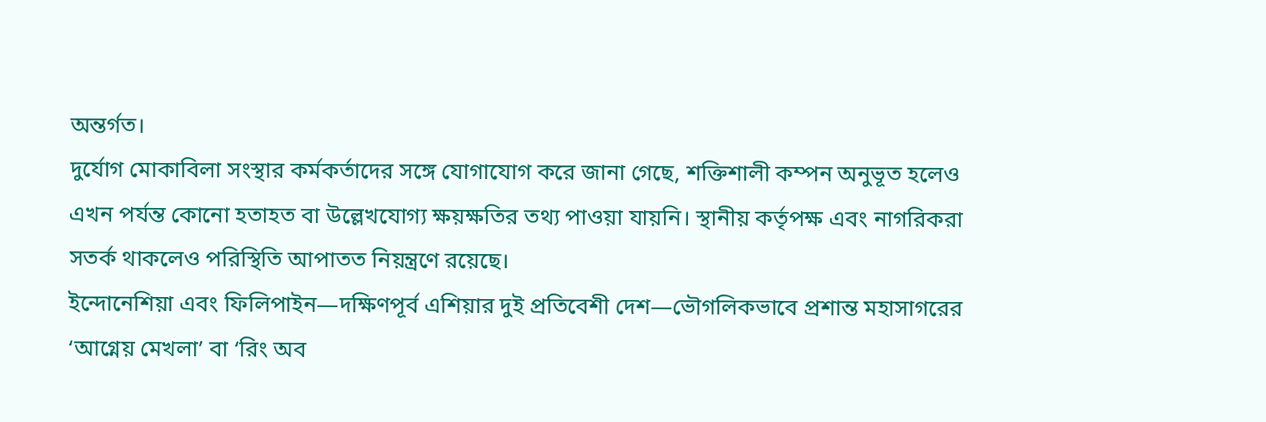অন্তর্গত।
দুর্যোগ মোকাবিলা সংস্থার কর্মকর্তাদের সঙ্গে যোগাযোগ করে জানা গেছে, শক্তিশালী কম্পন অনুভূত হলেও এখন পর্যন্ত কোনো হতাহত বা উল্লেখযোগ্য ক্ষয়ক্ষতির তথ্য পাওয়া যায়নি। স্থানীয় কর্তৃপক্ষ এবং নাগরিকরা সতর্ক থাকলেও পরিস্থিতি আপাতত নিয়ন্ত্রণে রয়েছে।
ইন্দোনেশিয়া এবং ফিলিপাইন—দক্ষিণপূর্ব এশিয়ার দুই প্রতিবেশী দেশ—ভৌগলিকভাবে প্রশান্ত মহাসাগরের ‘আগ্নেয় মেখলা’ বা ‘রিং অব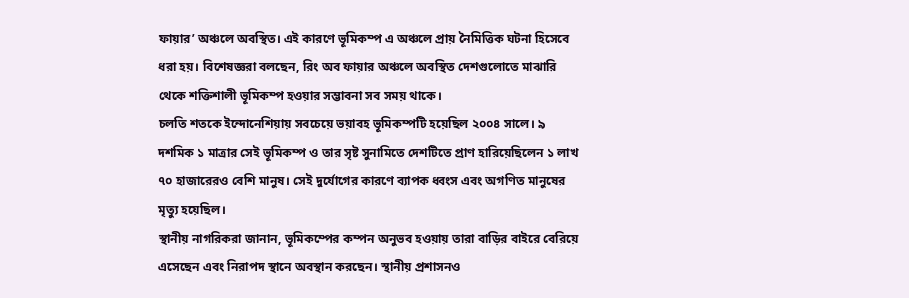ফায়ার’ অঞ্চলে অবস্থিত। এই কারণে ভূমিকম্প এ অঞ্চলে প্রায় নৈমিত্তিক ঘটনা হিসেবে ধরা হয়। বিশেষজ্ঞরা বলছেন, রিং অব ফায়ার অঞ্চলে অবস্থিত দেশগুলোতে মাঝারি থেকে শক্তিশালী ভূমিকম্প হওয়ার সম্ভাবনা সব সময় থাকে।
চলতি শতকে ইন্দোনেশিয়ায় সবচেয়ে ভয়াবহ ভূমিকম্পটি হয়েছিল ২০০৪ সালে। ৯ দশমিক ১ মাত্রার সেই ভূমিকম্প ও তার সৃষ্ট সুনামিতে দেশটিতে প্রাণ হারিয়েছিলেন ১ লাখ ৭০ হাজারেরও বেশি মানুষ। সেই দুর্যোগের কারণে ব্যাপক ধ্বংস এবং অগণিত মানুষের মৃত্যু হয়েছিল।
স্থানীয় নাগরিকরা জানান, ভূমিকম্পের কম্পন অনুভব হওয়ায় তারা বাড়ির বাইরে বেরিয়ে এসেছেন এবং নিরাপদ স্থানে অবস্থান করছেন। স্থানীয় প্রশাসনও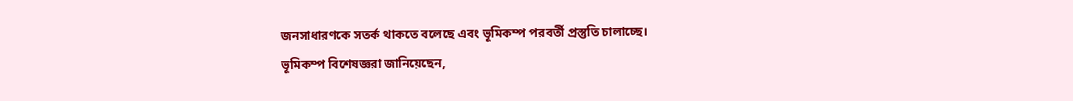জনসাধারণকে সতর্ক থাকতে বলেছে এবং ভূমিকম্প পরবর্তী প্রস্তুতি চালাচ্ছে।
ভূমিকম্প বিশেষজ্ঞরা জানিয়েছেন,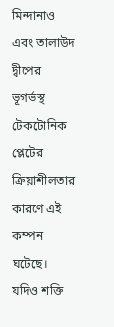মিন্দানাও এবং তালাউদ দ্বীপের ভূগর্ভস্থ টেকটোনিক প্লেটের ক্রিয়াশীলতার কারণে এই কম্পন ঘটেছে। যদিও শক্তি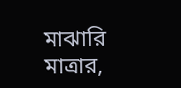মাঝারি মাত্রার,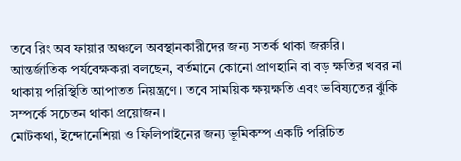তবে রিং অব ফায়ার অঞ্চলে অবস্থানকারীদের জন্য সতর্ক থাকা জরুরি।
আন্তর্জাতিক পর্যবেক্ষকরা বলছেন, বর্তমানে কোনো প্রাণহানি বা বড় ক্ষতির খবর না থাকায় পরিস্থিতি আপাতত নিয়ন্ত্রণে। তবে সাময়িক ক্ষয়ক্ষতি এবং ভবিষ্যতের ঝুঁকি সম্পর্কে সচেতন থাকা প্রয়োজন।
মোটকথা, ইন্দোনেশিয়া ও ফিলিপাইনের জন্য ভূমিকম্প একটি পরিচিত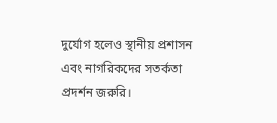দুর্যোগ হলেও স্থানীয় প্রশাসন এবং নাগরিকদের সতর্কতা প্রদর্শন জরুরি।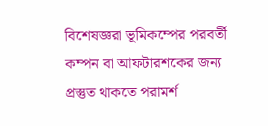বিশেষজ্ঞরা ভূমিকম্পের পরবর্তী কম্পন বা আফটারশকের জন্য প্রস্তুত থাকতে পরামর্শ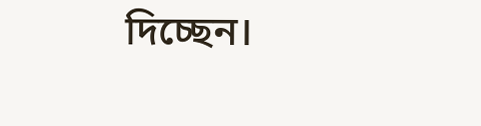দিচ্ছেন।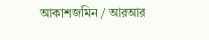আকাশজমিন / আরআর